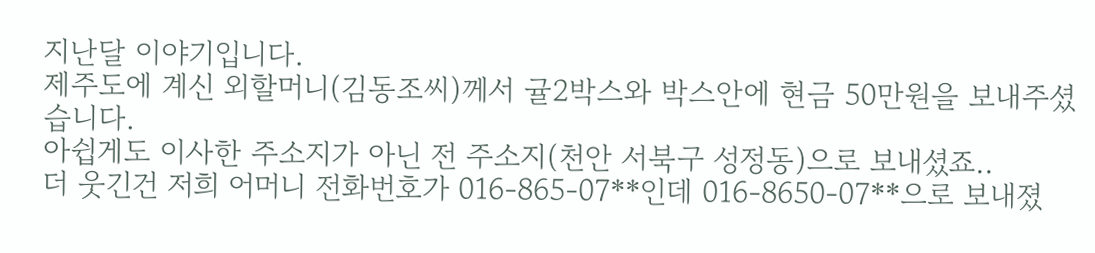지난달 이야기입니다.
제주도에 계신 외할머니(김동조씨)께서 귤2박스와 박스안에 현금 50만원을 보내주셨습니다.
아쉽게도 이사한 주소지가 아닌 전 주소지(천안 서북구 성정동)으로 보내셨죠..
더 웃긴건 저희 어머니 전화번호가 016-865-07**인데 016-8650-07**으로 보내졌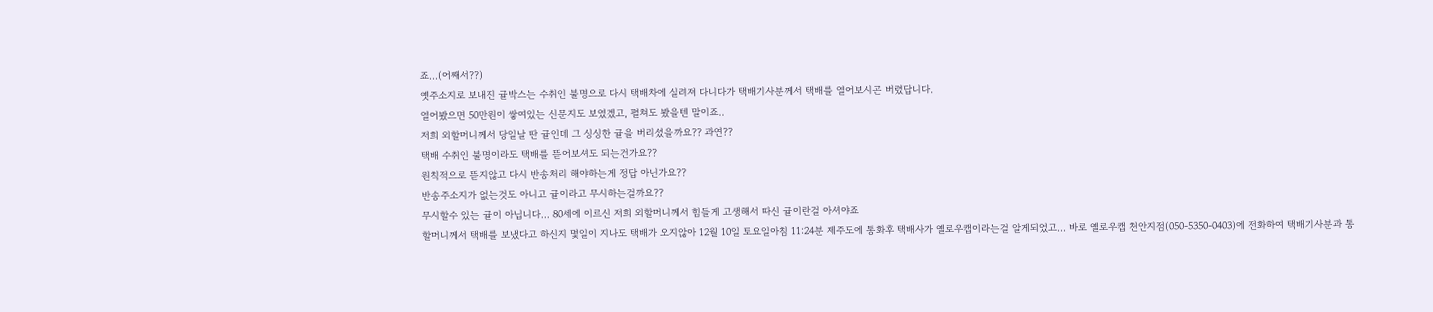죠...(어째서??)
옛주소지로 보내진 귤박스는 수취인 불명으로 다시 택배차에 실려져 다니다가 택배기사분께서 택배를 열어보시곤 버렸답니다.
열어봤으면 50만원이 쌓여있는 신문지도 보였겠고, 펼쳐도 봤을텐 말이죠..
저희 외할머니께서 당일날 딴 귤인데 그 싱싱한 귤을 버리셨을까요?? 과연??
택배 수취인 불명이라도 택배를 뜯어보셔도 되는건가요??
원칙적으로 뜯지않고 다시 반송처리 해야하는게 정답 아닌가요??
반송주소지가 없는것도 아니고 귤이라고 무시하는걸까요??
무시할수 있는 귤이 아닙니다... 80세에 이르신 저희 외할머니께서 힘들게 고생해서 따신 귤이란걸 아셔야죠
할머니께서 택배를 보냈다고 하신지 몇일이 지나도 택배가 오지않아 12월 10일 토요일아침 11:24분 제주도에 통화후 택배사가 옐로우캡이라는걸 알게되었고... 바로 옐로우캡 천안지점(050-5350-0403)에 전화하여 택배기사분과 통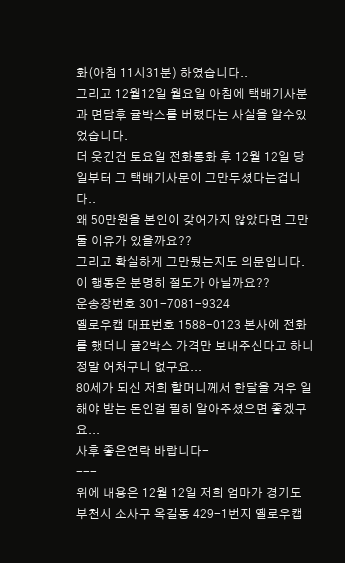화(아침 11시31분) 하였습니다..
그리고 12월12일 월요일 아침에 택배기사분과 면담후 귤박스를 버렸다는 사실을 알수있었습니다.
더 웃긴건 토요일 전화통화 후 12월 12일 당일부터 그 택배기사문이 그만두셨다는겁니다..
왜 50만원을 본인이 갖어가지 않았다면 그만둘 이유가 있을까요??
그리고 확실하게 그만뒀는지도 의문입니다.
이 행동은 분명히 절도가 아닐까요??
운송장번호 301-7081-9324
옐로우캡 대표번호 1588-0123 본사에 전화를 했더니 귤2박스 가격만 보내주신다고 하니 정말 어처구니 없구요...
80세가 되신 저희 할머니께서 한달을 겨우 일해야 받는 돈인걸 필히 알아주셨으면 좋겠구요...
사후 좋은연락 바랍니다-
---
위에 내용은 12월 12일 저희 엄마가 경기도 부천시 소사구 옥길동 429-1번지 옐로우캡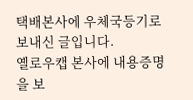택배본사에 우체국등기로 보내신 글입니다.
옐로우캡 본사에 내용증명을 보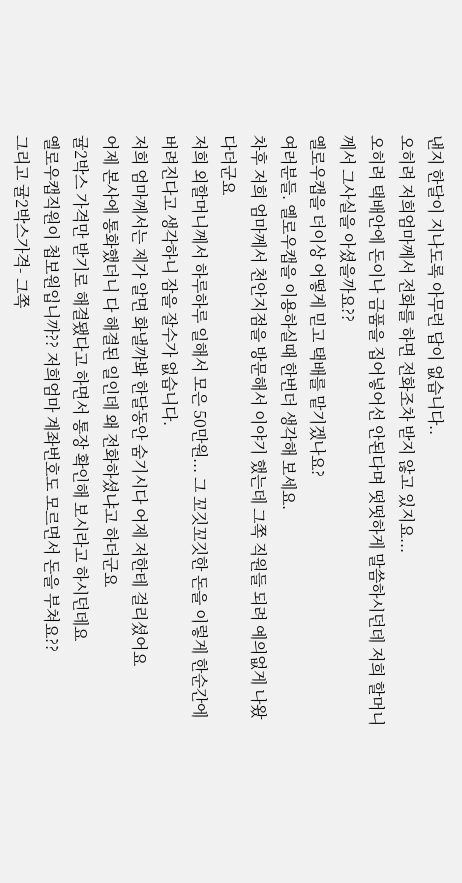낸지 한달이 지나도록 아무런 답이 없습니다..
오히려 저희엄마께서 전화를 하면 전화조차 받지 않고 있지요...
오히려 택배안에 돈이나 금품을 집어넣어선 안된다며 떳떳하게 말씀하시던데 저희 할머니께서 그사실을 아셨을까요??
옐로우캡을 더이상 어떻게 믿고 택배를 맡기겠나요?
여러분들. 옐로우캡을 이용하실때 한번더 생각해 보세요.
차후 저희 엄마께서 천안지점을 방문해서 이야기 했는데 그쪽 직원들 되려 예의없게 나왔다더군요
저희 외할머니께서 하루하루 일해서 모은 50만원... 그 꼬깃꼬깃한 돈을 이렇게 한순간에 버려진다고 생각하니 잠을 잘수가 없습니다.
저희 엄마께서는 제가 알면 화낼까봐 한달동안 숨기시다 어제 저한테 걸리셨어요
어제 본사에 통화했더니 다 해결된 일인데 왜 전화하셨냐고 하더군요
귤2박스 가격만 받기로 해결됐다고 하면서 통장 확인해 보시라고 하시던데요
옐로우캡직원이 첩보원입니까?? 저희엄마 계좌번호도 모르면서 돈을 부쳐요??
그리고 귤2박스가격- 그쪽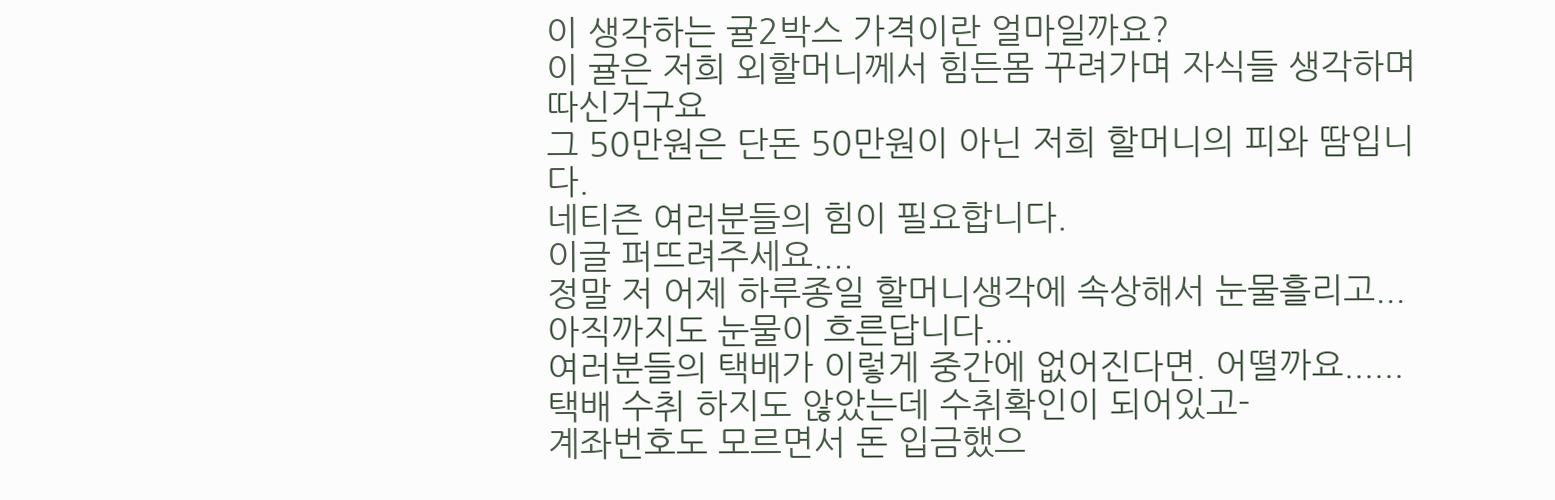이 생각하는 귤2박스 가격이란 얼마일까요?
이 귤은 저희 외할머니께서 힘든몸 꾸려가며 자식들 생각하며 따신거구요
그 50만원은 단돈 50만원이 아닌 저희 할머니의 피와 땀입니다.
네티즌 여러분들의 힘이 필요합니다.
이글 퍼뜨려주세요....
정말 저 어제 하루종일 할머니생각에 속상해서 눈물흘리고... 아직까지도 눈물이 흐른답니다...
여러분들의 택배가 이렇게 중간에 없어진다면. 어떨까요......
택배 수취 하지도 않았는데 수취확인이 되어있고-
계좌번호도 모르면서 돈 입금했으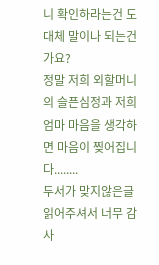니 확인하라는건 도대체 말이나 되는건가요?
정말 저희 외할머니의 슬픈심정과 저희엄마 마음을 생각하면 마음이 찢어집니다........
두서가 맞지않은글 읽어주셔서 너무 감사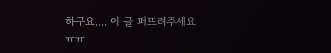하구요.... 이 글 퍼뜨려주세요 ㅠㅠ